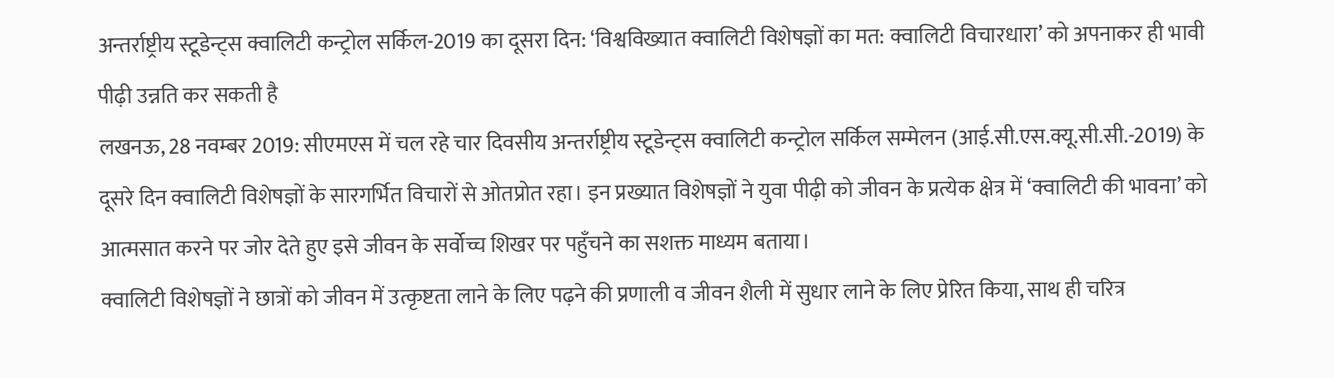अन्तर्राष्ट्रीय स्टूडेन्ट्स क्वालिटी कन्ट्रोल सर्किल-2019 का दूसरा दिन: ‘विश्वविख्यात क्वालिटी विशेषज्ञों का मत: क्वालिटी विचारधारा’ को अपनाकर ही भावी पीढ़ी उन्नति कर सकती है
लखनऊ, 28 नवम्बर 2019: सीएमएस में चल रहे चार दिवसीय अन्तर्राष्ट्रीय स्टूडेन्ट्स क्वालिटी कन्ट्रोल सर्किल सम्मेलन (आई.सी.एस.क्यू.सी.सी.-2019) के दूसरे दिन क्वालिटी विशेषज्ञों के सारगर्भित विचारों से ओतप्रोत रहा। इन प्रख्यात विशेषज्ञों ने युवा पीढ़ी को जीवन के प्रत्येक क्षेत्र में ‘क्वालिटी की भावना’ को आत्मसात करने पर जोर देते हुए इसे जीवन के सर्वोच्च शिखर पर पहुँचने का सशक्त माध्यम बताया।
क्वालिटी विशेषज्ञों ने छात्रों को जीवन में उत्कृष्टता लाने के लिए पढ़ने की प्रणाली व जीवन शैली में सुधार लाने के लिए प्रेरित किया, साथ ही चरित्र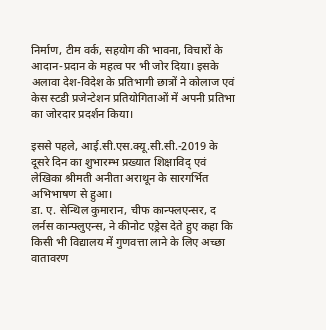निर्माण, टीम वर्क, सहयोग की भावना, विचारों के आदान-प्रदान के महत्व पर भी जोर दिया। इसके अलावा देश-विदेश के प्रतिभागी छात्रों ने कोलाज एवं केस स्टडी प्रजेन्टेशन प्रतियोगिताओं में अपनी प्रतिभा का जोरदार प्रदर्शन किया।

इससे पहले, आई.सी.एस.क्यू.सी.सी.-2019 के दूसरे दिन का शुभारम्भ प्रख्यात शिक्षाविद् एवं लेखिका श्रीमती अनीता अराथून के सारगर्भित अभिभाषण से हुआ।
डा. ए. सेन्थिल कुमारान, चीफ कान्फ्लएन्सर, द लर्नस कान्फ्लुएन्स, ने कीनोट एड्रेस देते हुए कहा कि किसी भी विद्यालय में गुणवत्ता लाने के लिए अच्छा वातावरण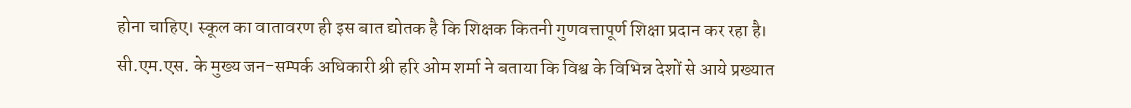होना चाहिए। स्कूल का वातावरण ही इस बात द्योतक है कि शिक्षक कितनी गुणवत्तापूर्ण शिक्षा प्रदान कर रहा है।
सी.एम.एस. के मुख्य जन-सम्पर्क अधिकारी श्री हरि ओम शर्मा ने बताया कि विश्व के विभिन्न देशों से आये प्रख्यात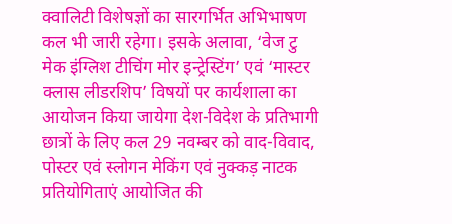क्वालिटी विशेषज्ञों का सारगर्भित अभिभाषण कल भी जारी रहेगा। इसके अलावा, ‘वेज टु मेक इंग्लिश टीचिंग मोर इन्ट्रेस्टिंग’ एवं ‘मास्टर क्लास लीडरशिप’ विषयों पर कार्यशाला का आयोजन किया जायेगा देश-विदेश के प्रतिभागी छात्रों के लिए कल 29 नवम्बर को वाद-विवाद, पोस्टर एवं स्लोगन मेकिंग एवं नुक्कड़ नाटक प्रतियोगिताएं आयोजित की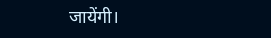जायेंगी।